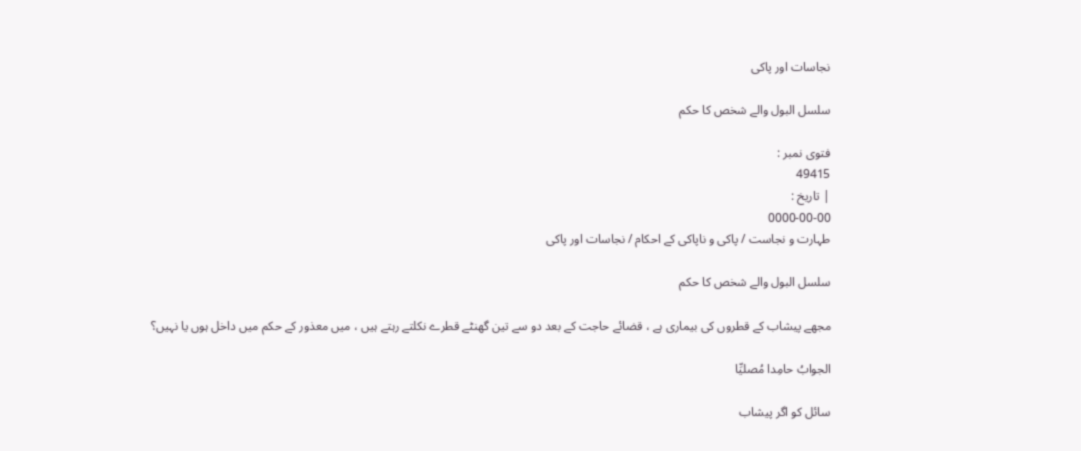نجاسات اور پاکی

سلسل البول والے شخص کا حکم

فتوی نمبر :
49415
| تاریخ :
0000-00-00
طہارت و نجاست / پاکی و ناپاکی کے احکام / نجاسات اور پاکی

سلسل البول والے شخص کا حکم

مجھے پیشاب کے قطروں کی بیماری ہے ، قضائے حاجت کے بعد دو سے تین گھنٹے قطرے نکلتے رہتے ہیں ، میں معذور کے حکم میں داخل ہوں یا نہیں؟

الجوابُ حامِدا مُصلیِّا

سائل کو اگر پیشاب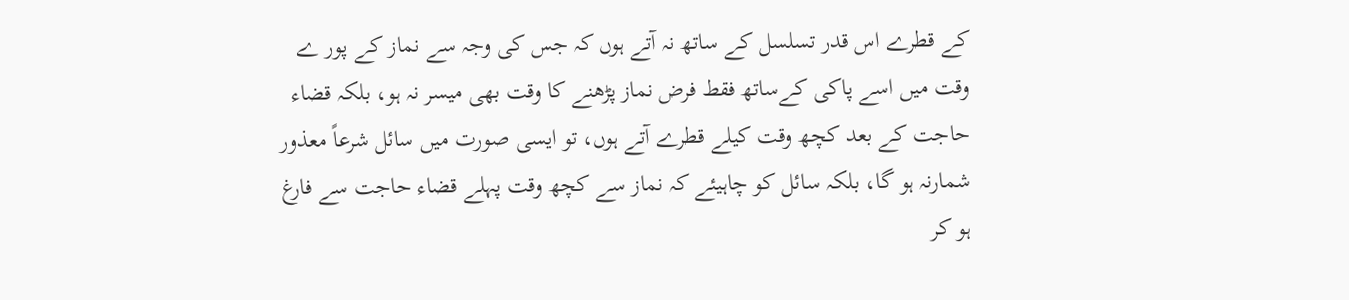کے قطرے اس قدر تسلسل کے ساتھ نہ آتے ہوں کہ جس کی وجہ سے نماز کے پور ے وقت میں اسے پاکی کےساتھ فقط فرض نماز پڑھنے کا وقت بھی میسر نہ ہو، بلکہ قضاء حاجت کے بعد کچھ وقت کیلے قطرے آتے ہوں، تو ایسی صورت میں سائل شرعاً معذور شمارنہ ہو گا، بلکہ سائل کو چاہیئے کہ نماز سے کچھ وقت پہلے قضاء حاجت سے فارغ ہو کر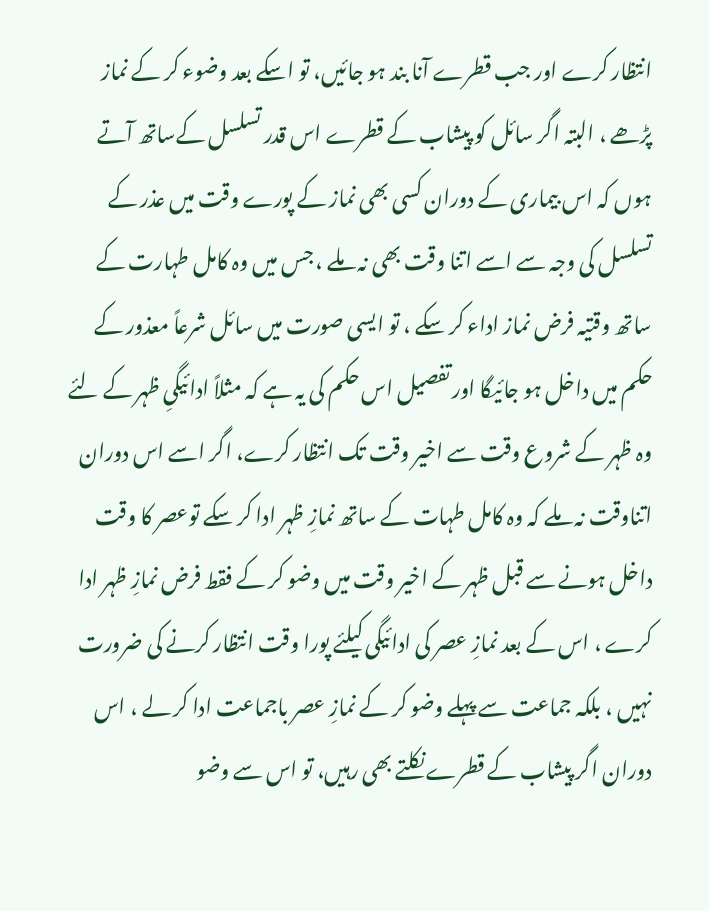انتظار کرے اور جب قطرے آنا بند ہو جائیں، تو اسکے بعد وضوء کر کے نماز پڑھے ، البتہ اگر سائل کو پیشاب کے قطرے اس قدر تسلسل کےساتھ آتے ہوں کہ اس بیماری کے دوران کسی بھی نماز کے پورے وقت میں عذر کے تسلسل کی وجہ سے اسے اتنا وقت بھی نہ ملے ، جس میں وہ کامل طہارت کے ساتھ وقتیہ فرض نماز اداء کر سکے ، تو ایسی صورت میں سائل شرعاً معذور کے حکم میں داخل ہو جائیگا اور تفصیل اس حکم کی یہ ہے کہ مثلاً ادائیگیِ ظہر کے لئے وہ ظہر کے شروع وقت سے اخیر وقت تک انتظار کرے، اگر اسے اس دوران اتناوقت نہ ملے کہ وہ کامل طہات کے ساتھ نمازِ ظہر ادا کر سکے توعصر کا وقت داخل ہونے سے قبل ظہر کے اخیر وقت میں وضو کر کے فقط فرض نمازِ ظہر ادا کرے ، اس کے بعد نمازِ عصر کی ادائیگی کیلئے پورا وقت انتظار کرنے کی ضرورت نہیں ، بلکہ جماعت سے پہلے وضو کر کے نمازِ عصر باجماعت ادا کر لے ، اس دوران اگر پیشاب کے قطرے نکلتے بھی رہیں، تو اس سے وضو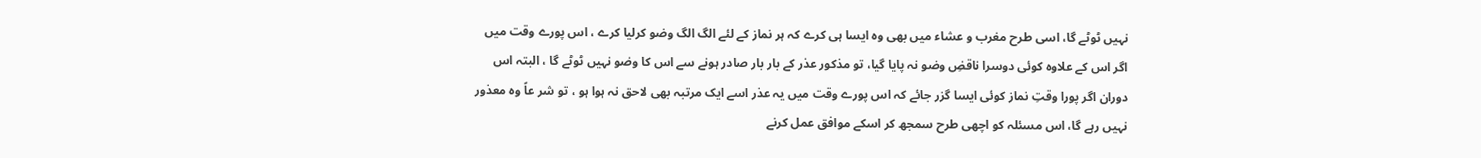نہیں ٹوٹے گا، اسی طرح مغرب و عشاء میں بھی وہ ایسا ہی کرے کہ ہر نماز کے لئے الگ الگ وضو کرلیا کرے ، اس پورے وقت میں اگر اس کے علاوہ کوئی دوسرا ناقضِ وضو نہ پایا گیا، تو مذکور عذر کے بار بار صادر ہونے سے اس کا وضو نہیں ٹوٹے گا ، البتہ اس دوران اگر پورا وقتِ نماز کوئی ایسا گزر جائے کہ اس پورے وقت میں یہ عذر اسے ایک مرتبہ بھی لاحق نہ ہوا ہو ، تو شر عاً وہ معذور نہیں رہے گا، اس مسئلہ کو اچھی طرح سمجھ کر اسکے موافق عمل کرنے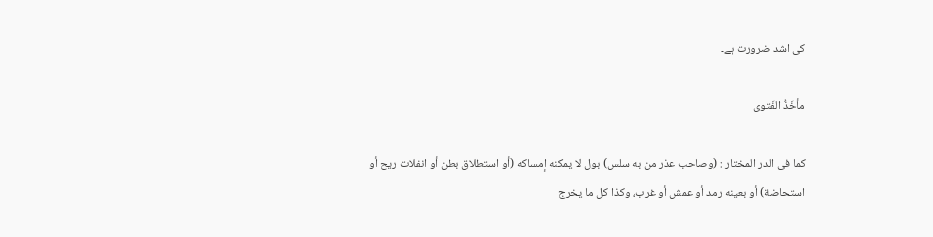کی اشد ضرورت ہے۔

مأخَذُ الفَتوی

کما فی الدر المختار : (وصاحب عذر من به سلس) بول لا يمكنه إمساكه (أو استطلاق بطن أو انفلات ريح أو استحاضة) أو بعينه رمد أو عمش أو غرب، وكذا كل ما يخرج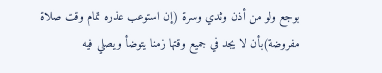بوجع ولو من أذن وثدي وسرة (إن استوعب عذره تمام وقت صلاة مفروضة)بأن لا يجد في جميع وقتها زمنا يتوضأ ويصلي فيه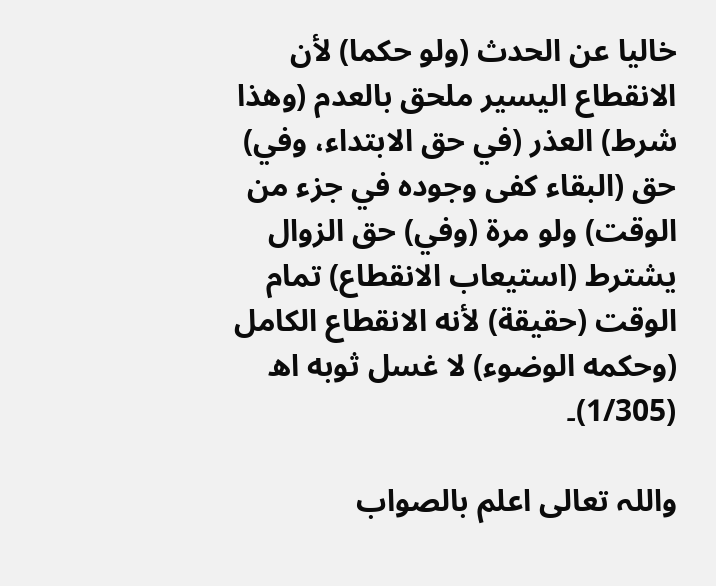خاليا عن الحدث (ولو حكما) لأن الانقطاع اليسير ملحق بالعدم (وهذا شرط) العذر (في حق الابتداء، وفي) حق (البقاء كفى وجوده في جزء من الوقت) ولو مرة (وفي) حق الزوال يشترط (استيعاب الانقطاع) تمام الوقت (حقيقة) لأنه الانقطاع الكامل (وحكمه الوضوء) لا غسل ثوبه اھ (1/305)۔

واللہ تعالی اعلم بالصواب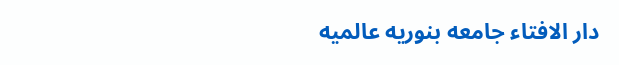دار الافتاء جامعه بنوریه عالمیه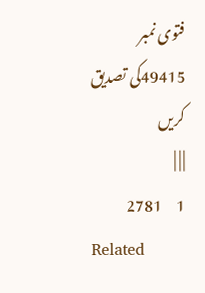فتوی نمبر 49415کی تصدیق کریں
| | |
1     2781
Related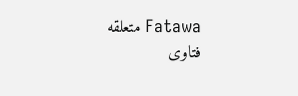Fatawa متعلقه فتاوی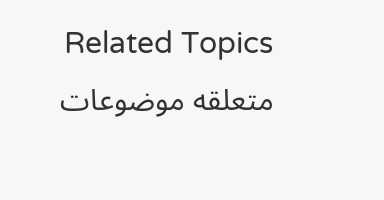Related Topics متعلقه موضوعات